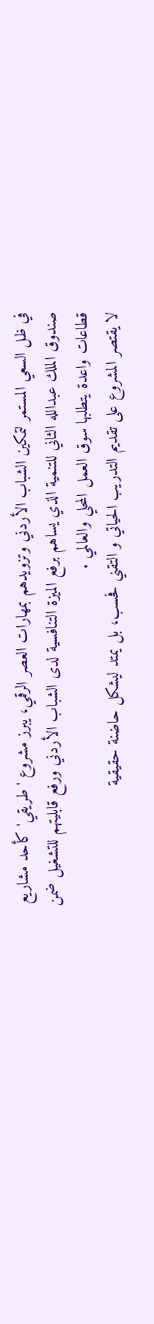في ظل السعي المستمر لتمكين الشباب الأردني وتزويدهم بمهارات العصر الرقمي، يبرز مشروع 'طريقي' كأحد مشاريع صندوق الملك عبدالله الثاني للتنمية الذي يساهم برفع الميزة التنافسية لدى الشباب الأردني ورفع قابليتهم للتشغيل ضمن قطاعات واعدة يتطلبها سوق العمل المحلي والعالمي .
لا يقتصر المشروع على تقديم التدريب الحياتي و التقني فحسب، بل يمتد ليشكل حاضنة حقيقية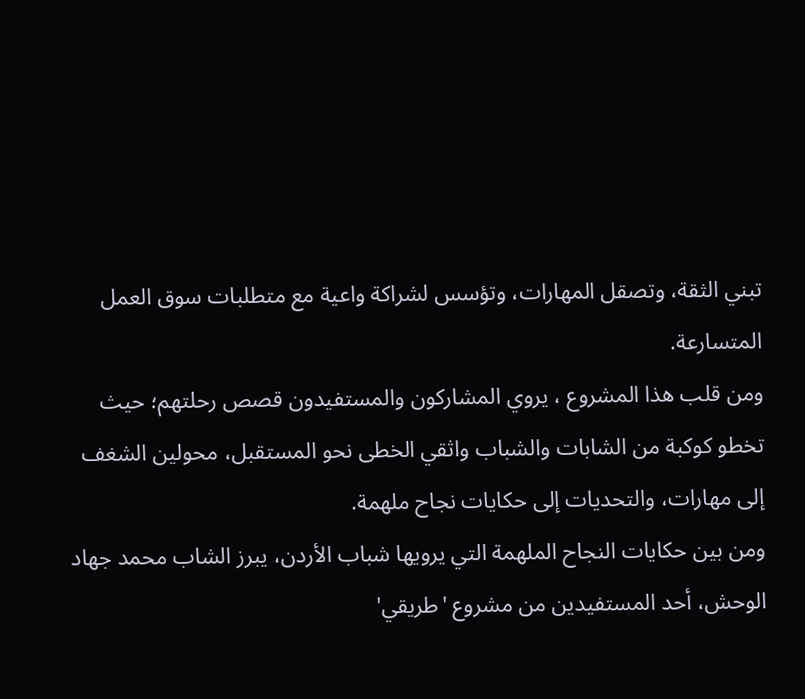تبني الثقة، وتصقل المهارات، وتؤسس لشراكة واعية مع متطلبات سوق العمل المتسارعة.
ومن قلب هذا المشروع ، يروي المشاركون والمستفيدون قصص رحلتهم؛ حيث تخطو كوكبة من الشابات والشباب واثقي الخطى نحو المستقبل، محولين الشغف إلى مهارات، والتحديات إلى حكايات نجاح ملهمة.
ومن بين حكايات النجاح الملهمة التي يرويها شباب الأردن، يبرز الشاب محمد جهاد الوحش، أحد المستفيدين من مشروع 'طريقي'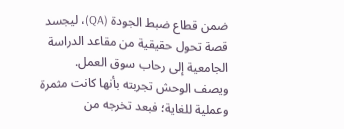ضمن قطاع ضبط الجودة (QA)، ليجسد قصة تحول حقيقية من مقاعد الدراسة الجامعية إلى رحاب سوق العمل.
ويصف الوحش تجربته بأنها كانت مثمرة وعملية للغاية؛ فبعد تخرجه من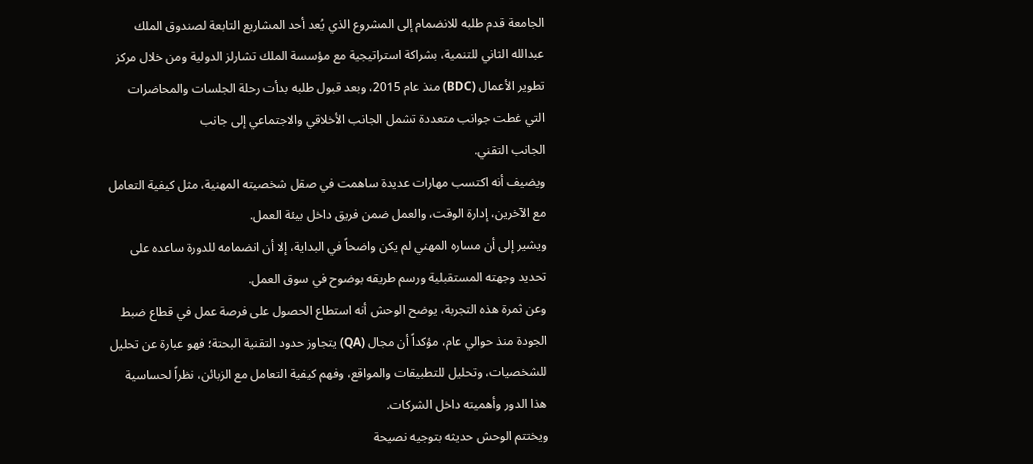الجامعة قدم طلبه للانضمام إلى المشروع الذي يُعد أحد المشاريع التابعة لصندوق الملك عبدالله الثاني للتنمية، بشراكة استراتيجية مع مؤسسة الملك تشارلز الدولية ومن خلال مركز تطوير الأعمال (BDC) منذ عام 2015، وبعد قبول طلبه بدأت رحلة الجلسات والمحاضرات التي غطت جوانب متعددة تشمل الجانب الأخلاقي والاجتماعي إلى جانب
الجانب التقني.
ويضيف أنه اكتسب مهارات عديدة ساهمت في صقل شخصيته المهنية، مثل كيفية التعامل مع الآخرين، إدارة الوقت، والعمل ضمن فريق داخل بيئة العمل.
ويشير إلى أن مساره المهني لم يكن واضحاً في البداية، إلا أن انضمامه للدورة ساعده على تحديد وجهته المستقبلية ورسم طريقه بوضوح في سوق العمل.
وعن ثمرة هذه التجربة، يوضح الوحش أنه استطاع الحصول على فرصة عمل في قطاع ضبط الجودة منذ حوالي عام، مؤكداً أن مجال (QA) يتجاوز حدود التقنية البحتة؛ فهو عبارة عن تحليل للشخصيات، وتحليل للتطبيقات والمواقع، وفهم كيفية التعامل مع الزبائن، نظراً لحساسية هذا الدور وأهميته داخل الشركات.
ويختتم الوحش حديثه بتوجيه نصيحة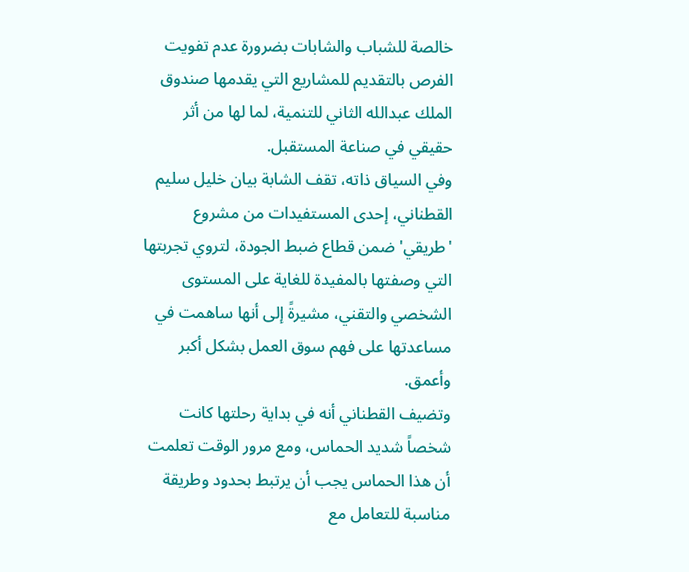خالصة للشباب والشابات بضرورة عدم تفويت الفرص بالتقديم للمشاريع التي يقدمها صندوق الملك عبدالله الثاني للتنمية، لما لها من أثر حقيقي في صناعة المستقبل.
وفي السياق ذاته، تقف الشابة بيان خليل سليم القطناني، إحدى المستفيدات من مشروع 'طريقي' ضمن قطاع ضبط الجودة، لتروي تجربتها التي وصفتها بالمفيدة للغاية على المستوى الشخصي والتقني، مشيرةً إلى أنها ساهمت في مساعدتها على فهم سوق العمل بشكل أكبر وأعمق.
وتضيف القطناني أنه في بداية رحلتها كانت شخصاً شديد الحماس، ومع مرور الوقت تعلمت أن هذا الحماس يجب أن يرتبط بحدود وطريقة مناسبة للتعامل مع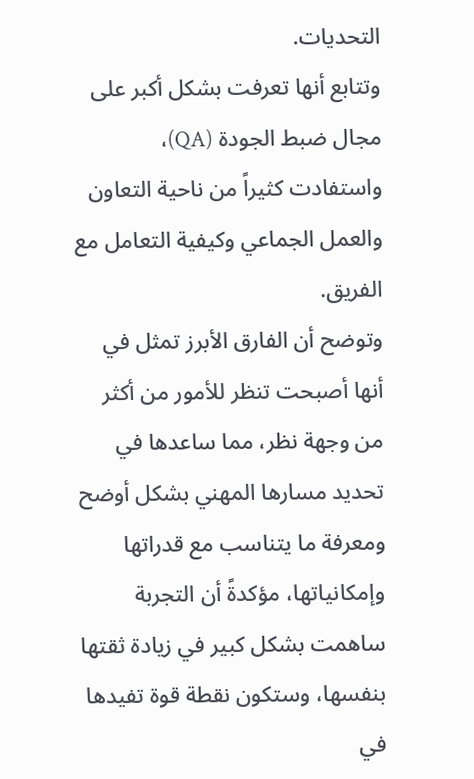التحديات.
وتتابع أنها تعرفت بشكل أكبر على مجال ضبط الجودة (QA)، واستفادت كثيراً من ناحية التعاون والعمل الجماعي وكيفية التعامل مع الفريق.
وتوضح أن الفارق الأبرز تمثل في أنها أصبحت تنظر للأمور من أكثر من وجهة نظر، مما ساعدها في تحديد مسارها المهني بشكل أوضح ومعرفة ما يتناسب مع قدراتها وإمكانياتها، مؤكدةً أن التجربة ساهمت بشكل كبير في زيادة ثقتها بنفسها، وستكون نقطة قوة تفيدها في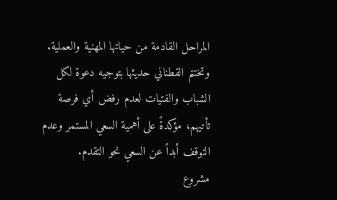المراحل القادمة من حياتها المهنية والعملية.
وتختتم القطناني حديثها بتوجيه دعوة لكل الشباب والفتيات لعدم رفض أي فرصة تأتيهم، مؤكدةً على أهمية السعي المستمر وعدم التوقف أبداً عن السعي نحو التقدم.
مشروع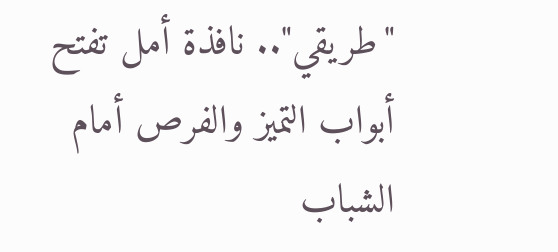"طريقي".. نافذة أمل تفتح أبواب التميز والفرص أمام الشباب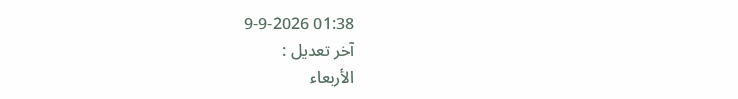01:38 9-9-2026
آخر تعديل :
الأربعاء